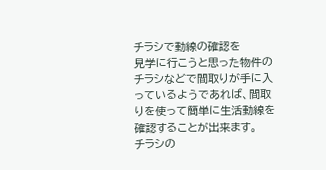チラシで動線の確認を
見学に行こうと思った物件のチラシなどで間取りが手に入っているようであれば、間取りを使って簡単に生活動線を確認することが出来ます。
チラシの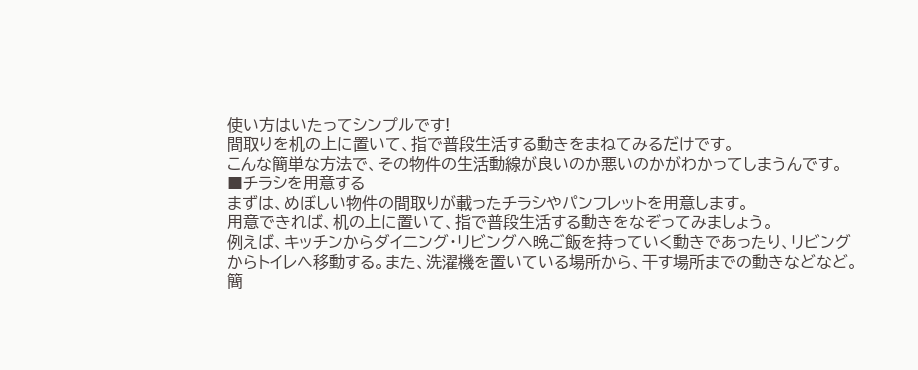使い方はいたってシンプルです!
間取りを机の上に置いて、指で普段生活する動きをまねてみるだけです。
こんな簡単な方法で、その物件の生活動線が良いのか悪いのかがわかってしまうんです。
■チラシを用意する
まずは、めぼしい物件の間取りが載ったチラシやパンフレットを用意します。
用意できれば、机の上に置いて、指で普段生活する動きをなぞってみましょう。
例えば、キッチンからダイニング・リビングへ晩ご飯を持っていく動きであったり、リビングからトイレへ移動する。また、洗濯機を置いている場所から、干す場所までの動きなどなど。
簡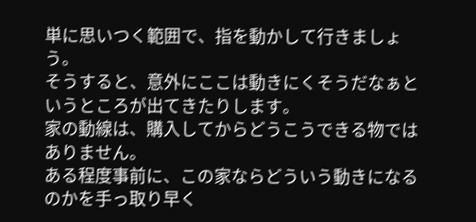単に思いつく範囲で、指を動かして行きましょう。
そうすると、意外にここは動きにくそうだなぁというところが出てきたりします。
家の動線は、購入してからどうこうできる物ではありません。
ある程度事前に、この家ならどういう動きになるのかを手っ取り早く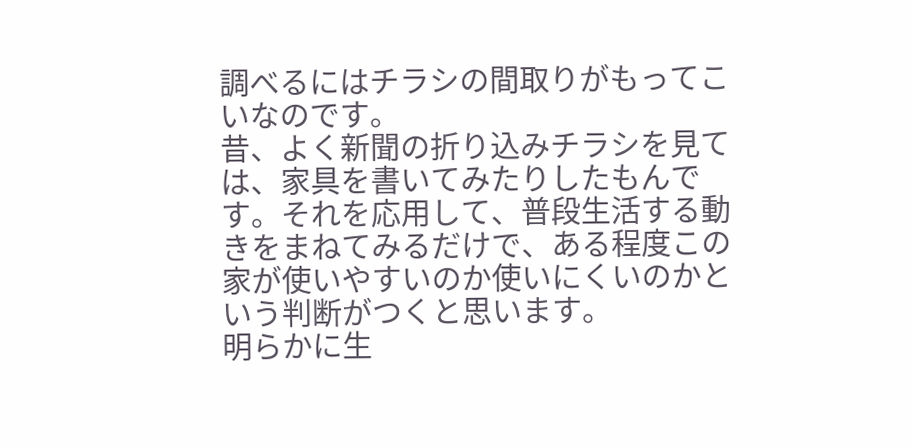調べるにはチラシの間取りがもってこいなのです。
昔、よく新聞の折り込みチラシを見ては、家具を書いてみたりしたもんです。それを応用して、普段生活する動きをまねてみるだけで、ある程度この家が使いやすいのか使いにくいのかという判断がつくと思います。
明らかに生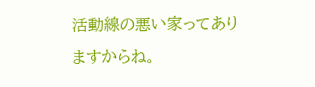活動線の悪い家ってありますからね。